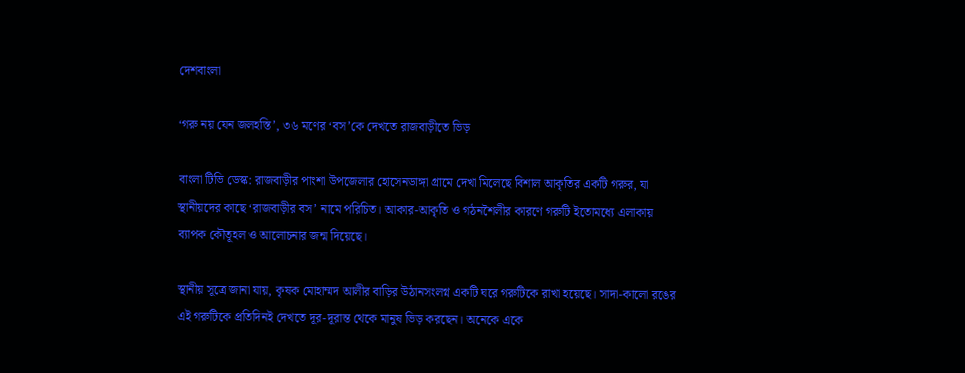দেশবাংলা

‘গরু নয় যেন জলহস্তি’, ৩৬ মণের ‘বস’কে দেখতে রাজবাড়ীতে ভিড়

বাংলা টিভি ডেস্ক: রাজবাড়ীর পাংশা উপজেলার হোসেনডাঙ্গা গ্রামে দেখা মিলেছে বিশাল আকৃতির একটি গরুর, যা স্থানীয়দের কাছে ‘রাজবাড়ীর বস’ নামে পরিচিত। আকার-আকৃতি ও গঠনশৈলীর কারণে গরুটি ইতোমধ্যে এলাকায় ব্যাপক কৌতূহল ও আলোচনার জন্ম দিয়েছে।

স্থানীয় সূত্রে জানা যায়, কৃষক মোহাম্মদ আলীর বাড়ির উঠানসংলগ্ন একটি ঘরে গরুটিকে রাখা হয়েছে। সাদা-কালো রঙের এই গরুটিকে প্রতিদিনই দেখতে দূর-দূরান্ত থেকে মানুষ ভিড় করছেন। অনেকে একে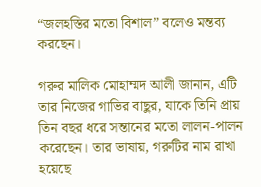“জলহস্তির মতো বিশাল” বলেও মন্তব্য করছেন।

গরুর মালিক মোহাম্মদ আলী জানান, এটি তার নিজের গাভির বাছুর, যাকে তিনি প্রায় তিন বছর ধরে সন্তানের মতো লালন-পালন করেছেন। তার ভাষায়, গরুটির নাম রাখা হয়েছে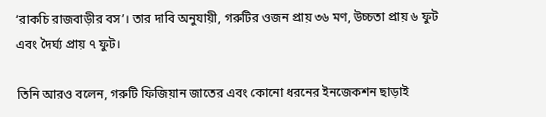‘রাকচি রাজবাড়ীর বস’। তার দাবি অনুযায়ী, গরুটির ওজন প্রায় ৩৬ মণ, উচ্চতা প্রায় ৬ ফুট এবং দৈর্ঘ্য প্রায় ৭ ফুট।

তিনি আরও বলেন, গরুটি ফিজিয়ান জাতের এবং কোনো ধরনের ইনজেকশন ছাড়াই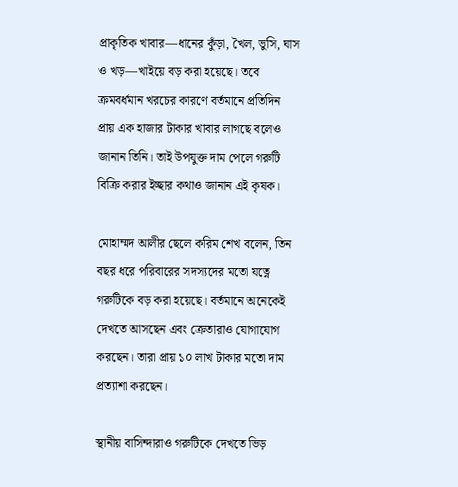প্রাকৃতিক খাবার—ধানের কুঁড়া, খৈল, ভুসি, ঘাস ও খড়—খাইয়ে বড় করা হয়েছে। তবে ক্রমবর্ধমান খরচের কারণে বর্তমানে প্রতিদিন প্রায় এক হাজার টাকার খাবার লাগছে বলেও জানান তিনি। তাই উপযুক্ত দাম পেলে গরুটি বিক্রি করার ইচ্ছার কথাও জানান এই কৃষক।

মোহাম্মদ আলীর ছেলে করিম শেখ বলেন, তিন বছর ধরে পরিবারের সদস্যদের মতো যত্নে গরুটিকে বড় করা হয়েছে। বর্তমানে অনেকেই দেখতে আসছেন এবং ক্রেতারাও যোগাযোগ করছেন। তারা প্রায় ১০ লাখ টাকার মতো দাম প্রত্যাশা করছেন।

স্থানীয় বাসিন্দারাও গরুটিকে দেখতে ভিড়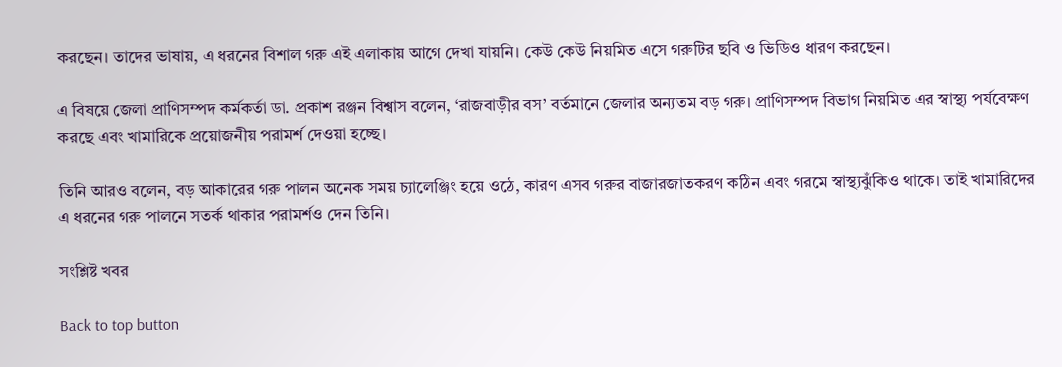করছেন। তাদের ভাষায়, এ ধরনের বিশাল গরু এই এলাকায় আগে দেখা যায়নি। কেউ কেউ নিয়মিত এসে গরুটির ছবি ও ভিডিও ধারণ করছেন।

এ বিষয়ে জেলা প্রাণিসম্পদ কর্মকর্তা ডা. প্রকাশ রঞ্জন বিশ্বাস বলেন, ‘রাজবাড়ীর বস’ বর্তমানে জেলার অন্যতম বড় গরু। প্রাণিসম্পদ বিভাগ নিয়মিত এর স্বাস্থ্য পর্যবেক্ষণ করছে এবং খামারিকে প্রয়োজনীয় পরামর্শ দেওয়া হচ্ছে।

তিনি আরও বলেন, বড় আকারের গরু পালন অনেক সময় চ্যালেঞ্জিং হয়ে ওঠে, কারণ এসব গরুর বাজারজাতকরণ কঠিন এবং গরমে স্বাস্থ্যঝুঁকিও থাকে। তাই খামারিদের এ ধরনের গরু পালনে সতর্ক থাকার পরামর্শও দেন তিনি।

সংশ্লিষ্ট খবর

Back to top button